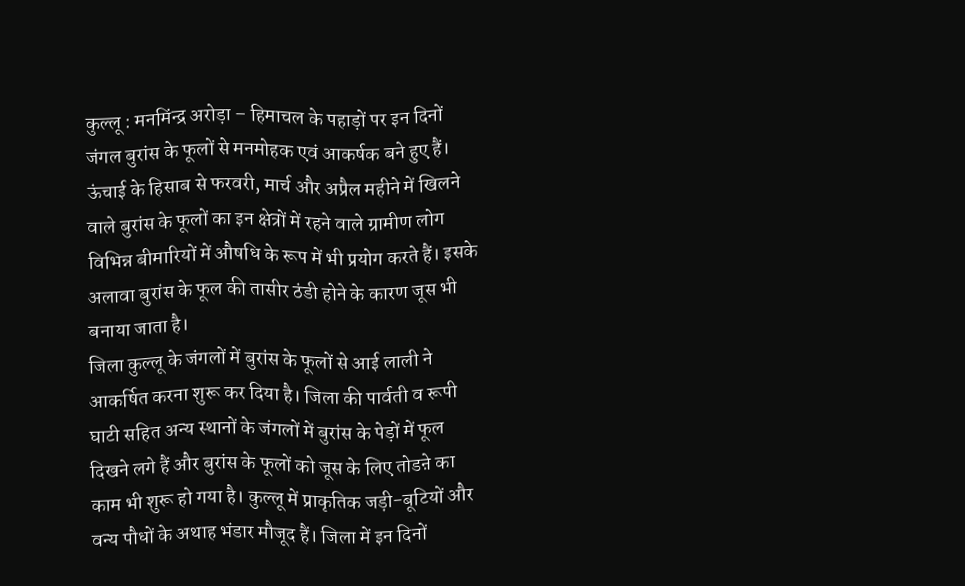कुल्लू : मनमिंन्द्र अरोड़ा – हिमाचल के पहाड़ों पर इन दिनों जंगल बुरांस के फूलों से मनमोहक एवं आकर्षक बने हुए हैं। ऊंचाई के हिसाब से फरवरी, मार्च और अप्रैल महीने में खिलने वाले बुरांस के फूलों का इन क्षेत्रों में रहने वाले ग्रामीण लोग विभिन्न बीमारियों में औषधि के रूप में भी प्रयोग करते हैं। इसके अलावा बुरांस के फूल की तासीर ठंडी होने के कारण जूस भी बनाया जाता है।
जिला कुल्लू के जंगलों में बुरांस के फूलों से आई लाली ने आकर्षित करना शुरू कर दिया है। जिला की पार्वती व रूपी घाटी सहित अन्य स्थानों के जंगलों में बुरांस के पेड़ों में फूल दिखने लगे हैं और बुरांस के फूलों को जूस के लिए तोडऩे का काम भी शुरू हो गया है। कुल्लू में प्राकृतिक जड़ी-बूटियों और वन्य पौधों के अथाह भंडार मौजूद हैं। जिला में इन दिनों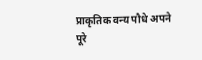प्राकृतिक वन्य पौधे अपने पूरे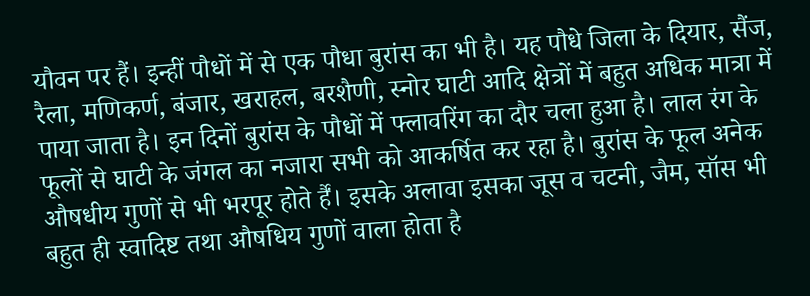यौवन पर हैं। इन्हीं पौधों में से एक पौधा बुरांस का भी है। यह पौधे जिला के दियार, सैंज, रैला, मणिकर्ण, बंजार, खराहल, बरशैणी, स्नोर घाटी आदि क्षेत्रों में बहुत अधिक मात्रा में पाया जाता है। इन दिनों बुरांस के पौधों में फ्लावरिंग का दौर चला हुआ है। लाल रंग के फूलों से घाटी के जंगल का नजारा सभी को आकर्षित कर रहा है। बुरांस के फूल अनेक औषधीय गुणों से भी भरपूर होते र्हैं। इसके अलावा इसका जूस व चटनी, जैम, सॉस भी बहुत ही स्वादिष्ट तथा औषधिय गुणों वाला होता है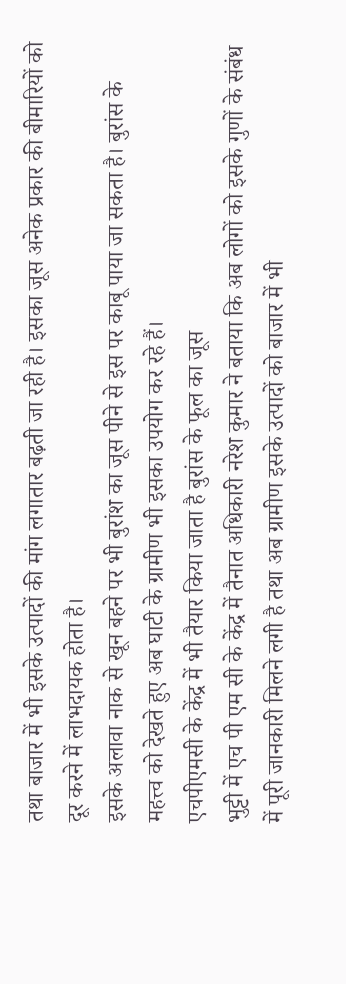तथा बाजार में भी इसके उत्पादों की मांग लगातार बढ़ती जा रही है। इसका जूस अनेक प्रकार की बीमारियों को दूर करने में लाभदायक होता है।
इसके अलावा नाक से खून बहने पर भी बुरांश का जूस पीने से इस पर काबू पाया जा सकता है। बुरांस के महत्त्व को देखते हुए अब घाटी के ग्रामीण भी इसका उपयोग कर रहे हैं।
एचपीएमसी के केंद्र में भी तैयार किया जाता है बुरांस के फूल का जूस
भुट्टी में एच पी एम सी के केंद्र में तैनात अधिकारी नरेश कुमार ने बताया कि अब लोगों को इसके गुणों के संबंध में पूरी जानकारी मिलने लगी है तथा अब ग्रामीण इसके उत्पादों को बाजार में भी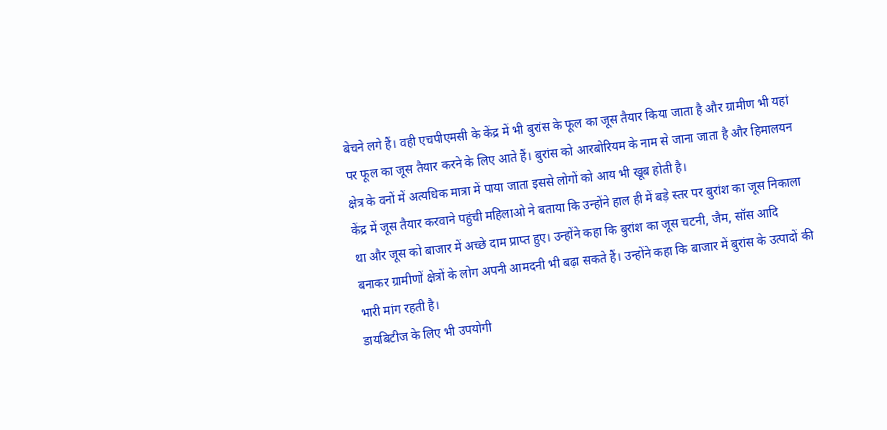बेचने लगे हैं। वही एचपीएमसी के केंद्र में भी बुरांस के फूल का जूस तैयार किया जाता है और ग्रामीण भी यहां पर फूल का जूस तैयार करने के लिए आते हैं। बुरांस को आरबोरियम के नाम से जाना जाता है और हिमालयन क्षेत्र के वनों में अत्यधिक मात्रा में पाया जाता इससे लोगों को आय भी खूब होती है।
केंद्र में जूस तैयार करवाने पहुंची महिलाओ ने बताया कि उन्होंने हाल ही में बड़े स्तर पर बुरांश का जूस निकाला था और जूस को बाजार में अच्छे दाम प्राप्त हुए। उन्होंने कहा कि बुरांश का जूस चटनी, जैम, सॉस आदि बनाकर ग्रामीणों क्षेत्रों के लोग अपनी आमदनी भी बढ़ा सकते हैं। उन्होंने कहा कि बाजार में बुरांस के उत्पादों की भारी मांग रहती है।
डायबिटीज के लिए भी उपयोगी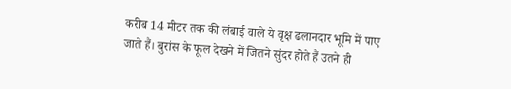करीब 14 मीटर तक की लंबाई वाले ये वृक्ष ढलानदार भूमि में पाए जाते हैं। बुरांस के फूल देखने में जितने सुंदर होते हैं उतने ही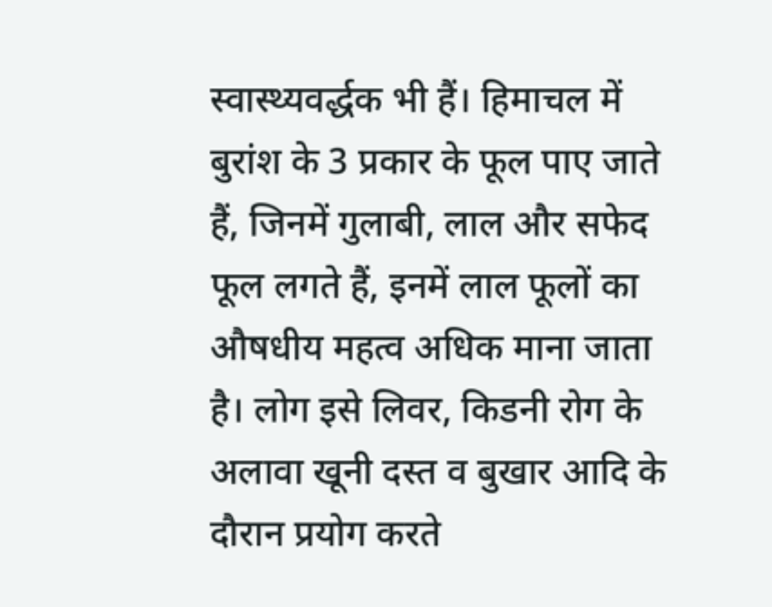स्वास्थ्यवर्द्धक भी हैं। हिमाचल में बुरांश के 3 प्रकार के फूल पाए जाते हैं, जिनमें गुलाबी, लाल और सफेद फूल लगते हैं, इनमें लाल फूलों का औषधीय महत्व अधिक माना जाता है। लोग इसे लिवर, किडनी रोग के अलावा खूनी दस्त व बुखार आदि के दौरान प्रयोग करते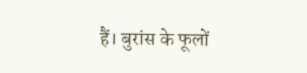हैं। बुरांस के फूलों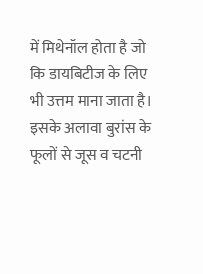में मिथेनॉल होता है जो कि डायबिटीज के लिए भी उत्तम माना जाता है। इसके अलावा बुरांस के फूलों से जूस व चटनी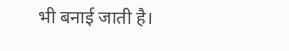भी बनाई जाती है।